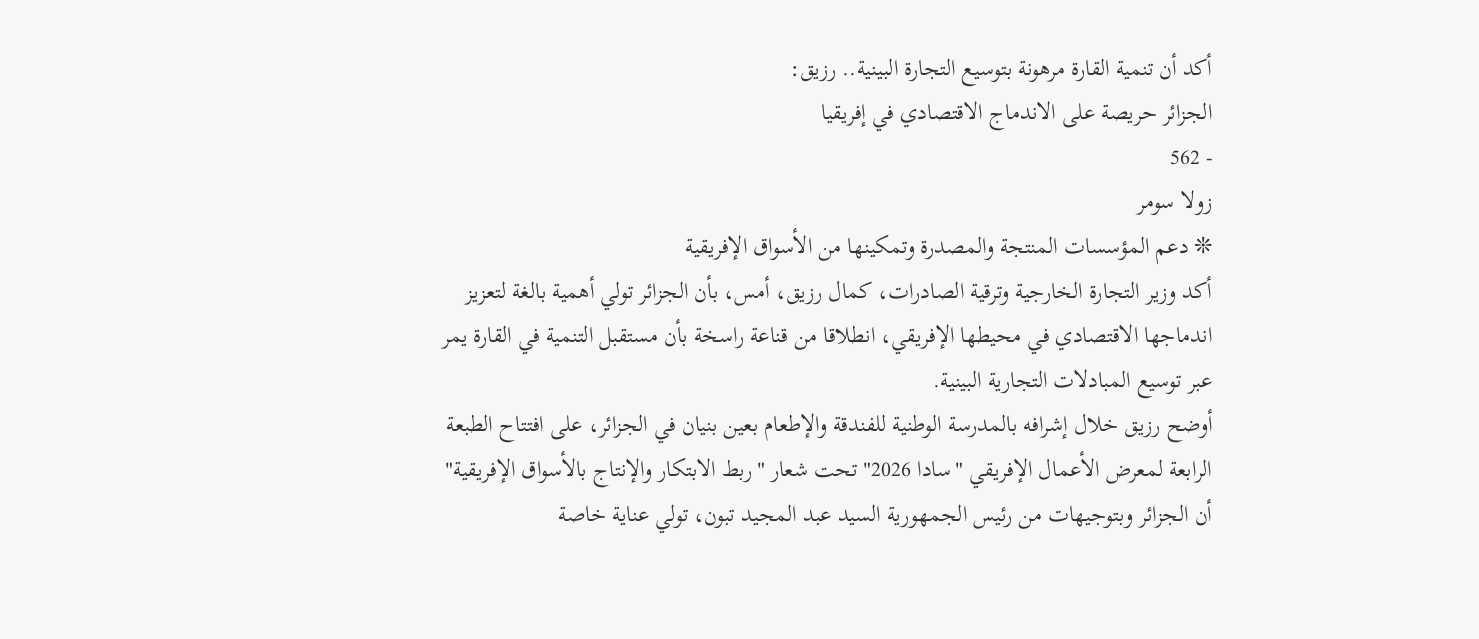أكد أن تنمية القارة مرهونة بتوسيع التجارة البينية.. رزيق:
الجزائر حريصة على الاندماج الاقتصادي في إفريقيا
- 562
زولا سومر
❊ دعم المؤسسات المنتجة والمصدرة وتمكينها من الأسواق الإفريقية
أكد وزير التجارة الخارجية وترقية الصادرات، كمال رزيق، أمس، بأن الجزائر تولي أهمية بالغة لتعزيز اندماجها الاقتصادي في محيطها الإفريقي، انطلاقا من قناعة راسخة بأن مستقبل التنمية في القارة يمر عبر توسيع المبادلات التجارية البينية.
أوضح رزيق خلال إشرافه بالمدرسة الوطنية للفندقة والإطعام بعين بنيان في الجزائر، على افتتاح الطبعة الرابعة لمعرض الأعمال الإفريقي "سادا 2026" تحت شعار "ربط الابتكار والإنتاج بالأسواق الإفريقية" أن الجزائر وبتوجيهات من رئيس الجمهورية السيد عبد المجيد تبون، تولي عناية خاصة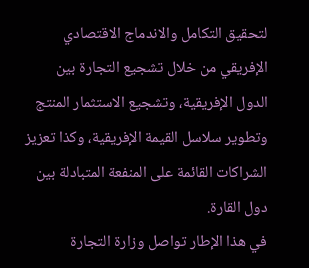لتحقيق التكامل والاندماج الاقتصادي الإفريقي من خلال تشجيع التجارة بين الدول الإفريقية، وتشجيع الاستثمار المنتج وتطوير سلاسل القيمة الإفريقية، وكذا تعزيز الشراكات القائمة على المنفعة المتبادلة بين دول القارة.
في هذا الإطار تواصل وزارة التجارة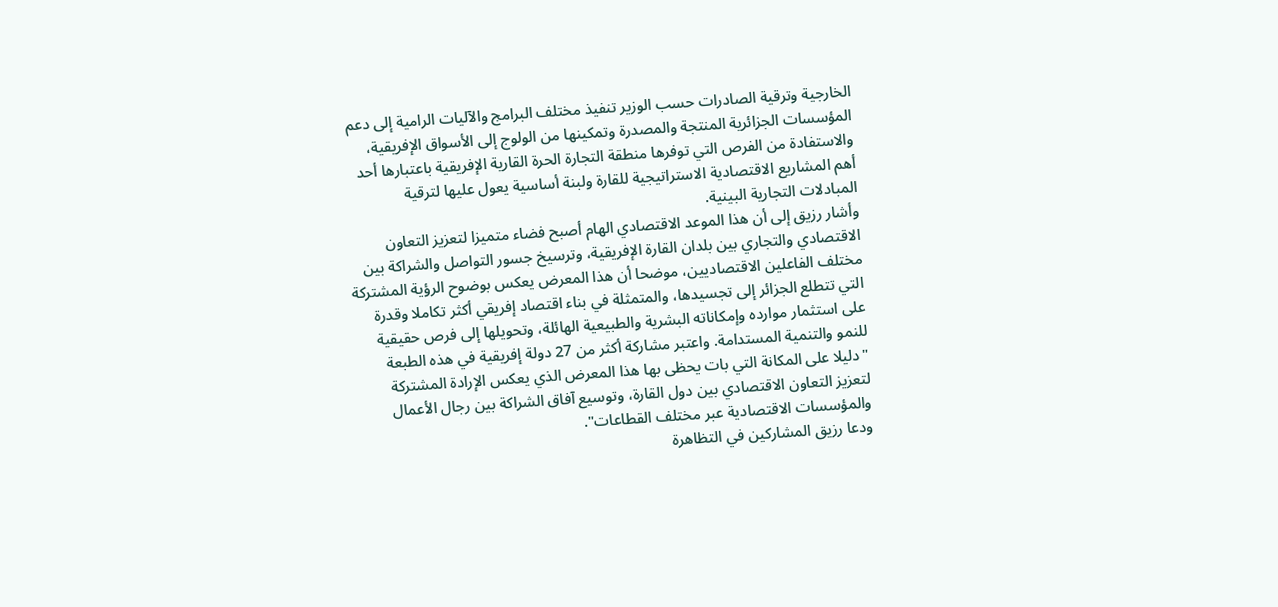الخارجية وترقية الصادرات حسب الوزير تنفيذ مختلف البرامج والآليات الرامية إلى دعم المؤسسات الجزائرية المنتجة والمصدرة وتمكينها من الولوج إلى الأسواق الإفريقية، والاستفادة من الفرص التي توفرها منطقة التجارة الحرة القارية الإفريقية باعتبارها أحد أهم المشاريع الاقتصادية الاستراتيجية للقارة ولبنة أساسية يعول عليها لترقية المبادلات التجارية البينية.
وأشار رزيق إلى أن هذا الموعد الاقتصادي الهام أصبح فضاء متميزا لتعزيز التعاون الاقتصادي والتجاري بين بلدان القارة الإفريقية، وترسيخ جسور التواصل والشراكة بين مختلف الفاعلين الاقتصاديين، موضحا أن هذا المعرض يعكس بوضوح الرؤية المشتركة التي تتطلع الجزائر إلى تجسيدها، والمتمثلة في بناء اقتصاد إفريقي أكثر تكاملا وقدرة على استثمار موارده وإمكاناته البشرية والطبيعية الهائلة، وتحويلها إلى فرص حقيقية للنمو والتنمية المستدامة. واعتبر مشاركة أكثر من 27 دولة إفريقية في هذه الطبعة "دليلا على المكانة التي بات يحظى بها هذا المعرض الذي يعكس الإرادة المشتركة لتعزيز التعاون الاقتصادي بين دول القارة، وتوسيع آفاق الشراكة بين رجال الأعمال والمؤسسات الاقتصادية عبر مختلف القطاعات".
ودعا رزيق المشاركين في التظاهرة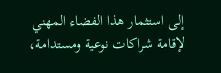إلى استثمار هذا الفضاء المهني لإقامة شراكات نوعية ومستدامة،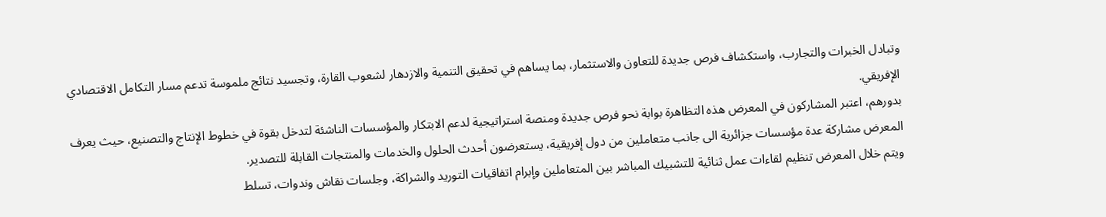وتبادل الخبرات والتجارب، واستكشاف فرص جديدة للتعاون والاستثمار، بما يساهم في تحقيق التنمية والازدهار لشعوب القارة، وتجسيد نتائج ملموسة تدعم مسار التكامل الاقتصادي الإفريقي.
بدورهم، اعتبر المشاركون في المعرض هذه التظاهرة بوابة نحو فرص جديدة ومنصة استراتيجية لدعم الابتكار والمؤسسات الناشئة لتدخل بقوة في خطوط الإنتاج والتصنيع، حيث يعرف المعرض مشاركة عدة مؤسسات جزائرية الى جانب متعاملين من دول إفريقية، يستعرضون أحدث الحلول والخدمات والمنتجات القابلة للتصدير.
ويتم خلال المعرض تنظيم لقاءات عمل ثنائية للتشبيك المباشر بين المتعاملين وإبرام اتفاقيات التوريد والشراكة، وجلسات نقاش وندوات، تسلط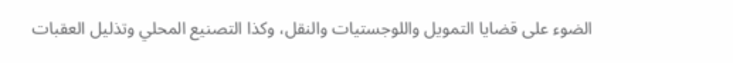الضوء على قضايا التمويل واللوجستيات والنقل، وكذا التصنيع المحلي وتذليل العقبات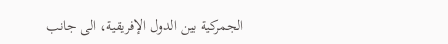الجمركية بين الدول الإفريقية، الى جانب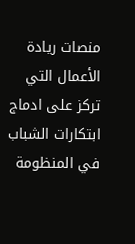منصات ريادة الأعمال التي تركز على ادماج ابتكارات الشباب في المنظومة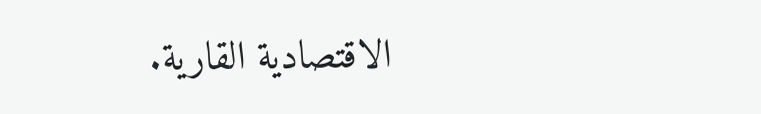الاقتصادية القارية.